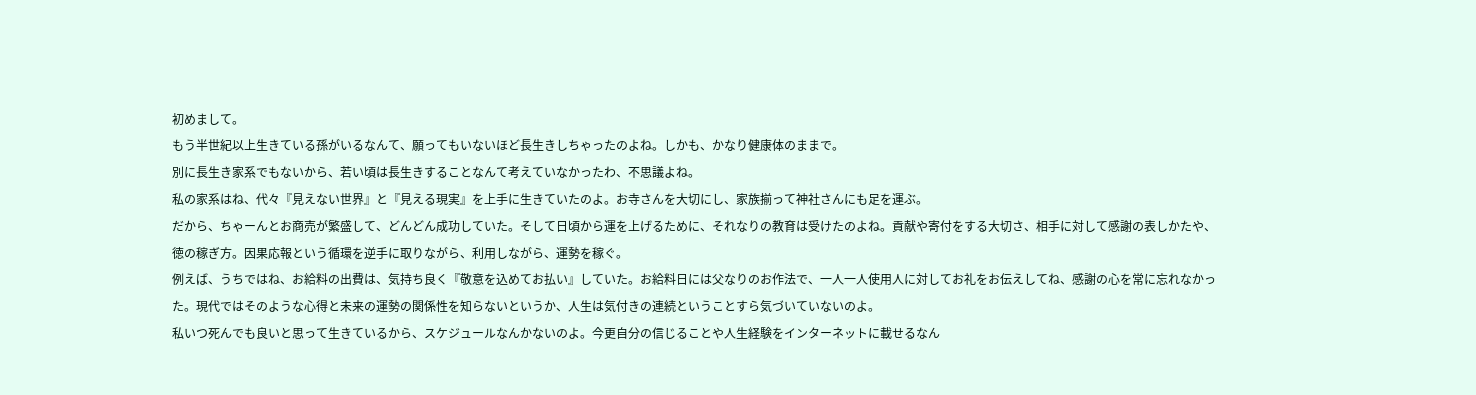初めまして。
もう半世紀以上生きている孫がいるなんて、願ってもいないほど長生きしちゃったのよね。しかも、かなり健康体のままで。
別に長生き家系でもないから、若い頃は長生きすることなんて考えていなかったわ、不思議よね。
私の家系はね、代々『見えない世界』と『見える現実』を上手に生きていたのよ。お寺さんを大切にし、家族揃って神社さんにも足を運ぶ。
だから、ちゃーんとお商売が繁盛して、どんどん成功していた。そして日頃から運を上げるために、それなりの教育は受けたのよね。貢献や寄付をする大切さ、相手に対して感謝の表しかたや、徳の稼ぎ方。因果応報という循環を逆手に取りながら、利用しながら、運勢を稼ぐ。
例えば、うちではね、お給料の出費は、気持ち良く『敬意を込めてお払い』していた。お給料日には父なりのお作法で、一人一人使用人に対してお礼をお伝えしてね、感謝の心を常に忘れなかった。現代ではそのような心得と未来の運勢の関係性を知らないというか、人生は気付きの連続ということすら気づいていないのよ。
私いつ死んでも良いと思って生きているから、スケジュールなんかないのよ。今更自分の信じることや人生経験をインターネットに載せるなん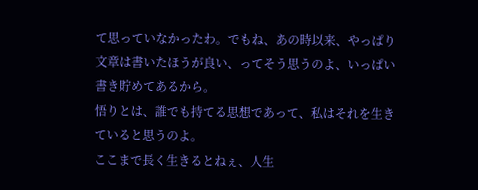て思っていなかったわ。でもね、あの時以来、やっぱり文章は書いたほうが良い、ってそう思うのよ、いっぱい書き貯めてあるから。
悟りとは、誰でも持てる思想であって、私はそれを生きていると思うのよ。
ここまで長く生きるとねぇ、人生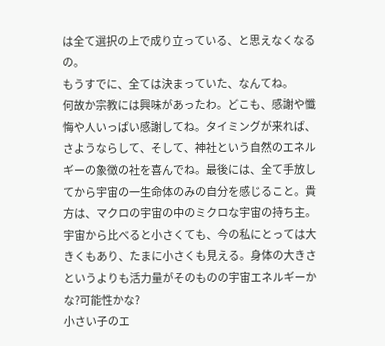は全て選択の上で成り立っている、と思えなくなるの。
もうすでに、全ては決まっていた、なんてね。
何故か宗教には興味があったわ。どこも、感謝や懺悔や人いっぱい感謝してね。タイミングが来れば、さようならして、そして、神社という自然のエネルギーの象徴の社を喜んでね。最後には、全て手放してから宇宙の一生命体のみの自分を感じること。貴方は、マクロの宇宙の中のミクロな宇宙の持ち主。宇宙から比べると小さくても、今の私にとっては大きくもあり、たまに小さくも見える。身体の大きさというよりも活力量がそのものの宇宙エネルギーかな?可能性かな?
小さい子のエ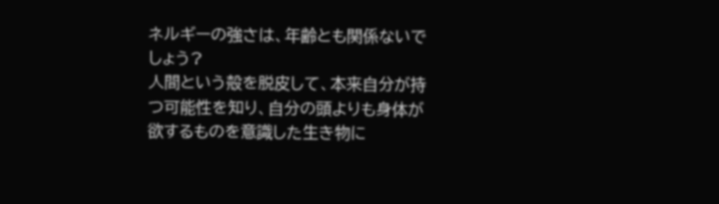ネルギーの強さは、年齢とも関係ないでしょう?
人間という殻を脱皮して、本来自分が持つ可能性を知り、自分の頭よりも身体が欲するものを意識した生き物に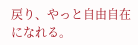戻り、やっと自由自在になれる。